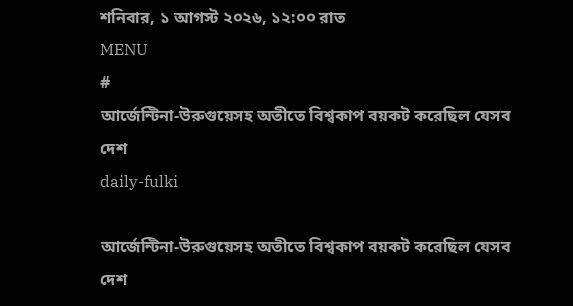শনিবার, ১ আগস্ট ২০২৬, ১২:০০ রাত
MENU
#
আর্জেন্টিনা-উরুগুয়েসহ অতীতে বিশ্বকাপ বয়কট করেছিল যেসব দেশ
daily-fulki

আর্জেন্টিনা-উরুগুয়েসহ অতীতে বিশ্বকাপ বয়কট করেছিল যেসব দেশ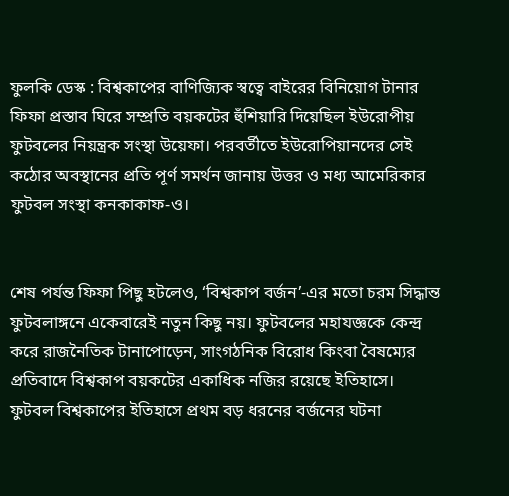ফুলকি ডেস্ক : বিশ্বকাপের বাণিজ্যিক স্বত্বে বাইরের বিনিয়োগ টানার ফিফা প্রস্তাব ঘিরে সম্প্রতি বয়কটের হুঁশিয়ারি দিয়েছিল ইউরোপীয় ফুটবলের নিয়ন্ত্রক সংস্থা উয়েফা। পরবর্তীতে ইউরোপিয়ানদের সেই কঠোর অবস্থানের প্রতি পূর্ণ সমর্থন জানায় উত্তর ও মধ্য আমেরিকার ফুটবল সংস্থা কনকাকাফ-ও।


শেষ পর্যন্ত ফিফা পিছু হটলেও, ‘বিশ্বকাপ বর্জন’-এর মতো চরম সিদ্ধান্ত ফুটবলাঙ্গনে একেবারেই নতুন কিছু নয়। ফুটবলের মহাযজ্ঞকে কেন্দ্র করে রাজনৈতিক টানাপোড়েন, সাংগঠনিক বিরোধ কিংবা বৈষম্যের প্রতিবাদে বিশ্বকাপ বয়কটের একাধিক নজির রয়েছে ইতিহাসে।
ফুটবল বিশ্বকাপের ইতিহাসে প্রথম বড় ধরনের বর্জনের ঘটনা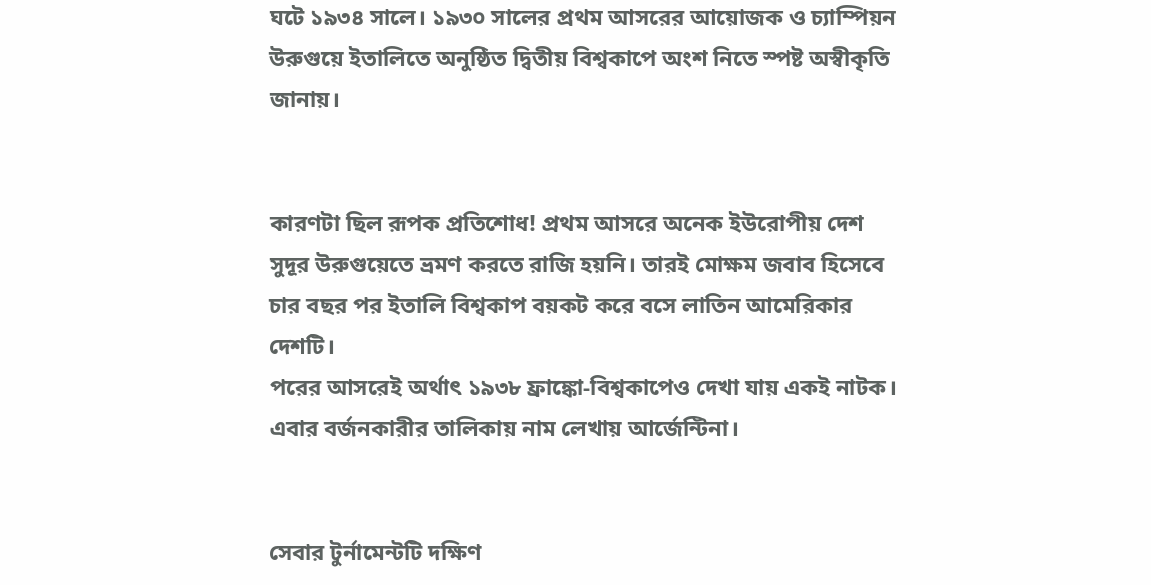ঘটে ১৯৩৪ সালে। ১৯৩০ সালের প্রথম আসরের আয়োজক ও চ্যাম্পিয়ন উরুগুয়ে ইতালিতে অনুষ্ঠিত দ্বিতীয় বিশ্বকাপে অংশ নিতে স্পষ্ট অস্বীকৃতি জানায়।


কারণটা ছিল রূপক প্রতিশোধ! প্রথম আসরে অনেক ইউরোপীয় দেশ সুদূর উরুগুয়েতে ভ্রমণ করতে রাজি হয়নি। তারই মোক্ষম জবাব হিসেবে চার বছর পর ইতালি বিশ্বকাপ বয়কট করে বসে লাতিন আমেরিকার দেশটি।
পরের আসরেই অর্থাৎ ১৯৩৮ ফ্রাঙ্কো-বিশ্বকাপেও দেখা যায় একই নাটক। এবার বর্জনকারীর তালিকায় নাম লেখায় আর্জেন্টিনা।


সেবার টুর্নামেন্টটি দক্ষিণ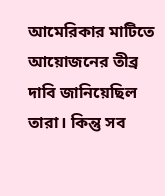আমেরিকার মাটিতে আয়োজনের তীব্র দাবি জানিয়েছিল তারা। কিন্তু সব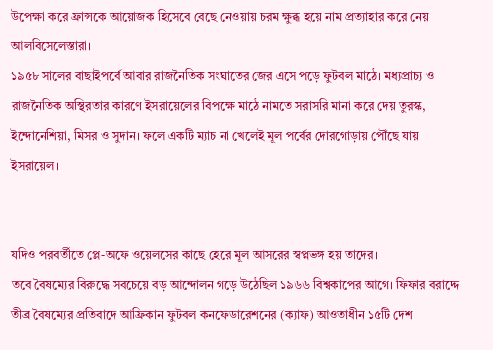উপেক্ষা করে ফ্রান্সকে আয়োজক হিসেবে বেছে নেওয়ায় চরম ক্ষুব্ধ হয়ে নাম প্রত্যাহার করে নেয় আলবিসেলেস্তারা।
১৯৫৮ সালের বাছাইপর্বে আবার রাজনৈতিক সংঘাতের জের এসে পড়ে ফুটবল মাঠে। মধ্যপ্রাচ্য ও রাজনৈতিক অস্থিরতার কারণে ইসরায়েলের বিপক্ষে মাঠে নামতে সরাসরি মানা করে দেয় তুরস্ক, ইন্দোনেশিয়া, মিসর ও সুদান। ফলে একটি ম্যাচ না খেলেই মূল পর্বের দোরগোড়ায় পৌঁছে যায় ইসরায়েল।


যদিও পরবর্তীতে প্লে-অফে ওয়েলসের কাছে হেরে মূল আসরের স্বপ্নভঙ্গ হয় তাদের।
তবে বৈষম্যের বিরুদ্ধে সবচেয়ে বড় আন্দোলন গড়ে উঠেছিল ১৯৬৬ বিশ্বকাপের আগে। ফিফার বরাদ্দে তীব্র বৈষম্যের প্রতিবাদে আফ্রিকান ফুটবল কনফেডারেশনের (ক্যাফ) আওতাধীন ১৫টি দেশ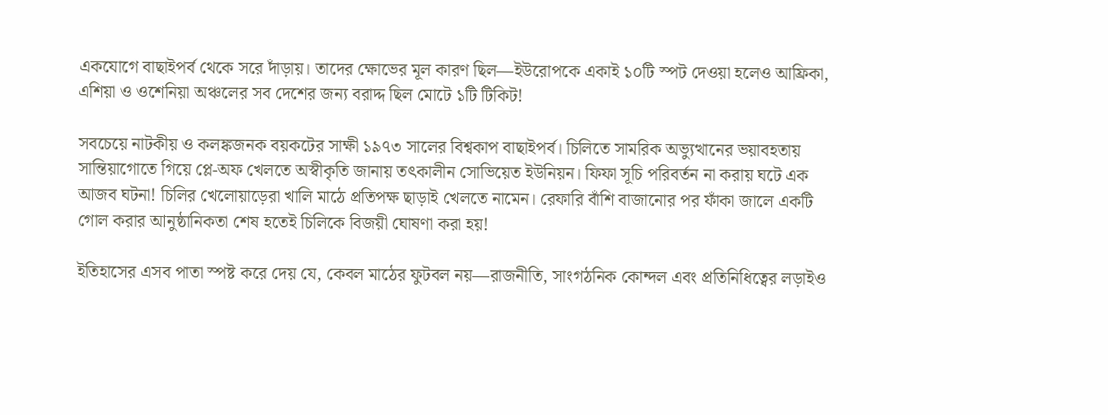একযোগে বাছাইপর্ব থেকে সরে দাঁড়ায়। তাদের ক্ষোভের মূল কারণ ছিল—ইউরোপকে একাই ১০টি স্পট দেওয়া হলেও আফ্রিকা, এশিয়া ও ওশেনিয়া অঞ্চলের সব দেশের জন্য বরাদ্দ ছিল মোটে ১টি টিকিট!

সবচেয়ে নাটকীয় ও কলঙ্কজনক বয়কটের সাক্ষী ১৯৭৩ সালের বিশ্বকাপ বাছাইপর্ব। চিলিতে সামরিক অভ্যুত্থানের ভয়াবহতায় সান্তিয়াগোতে গিয়ে প্লে-অফ খেলতে অস্বীকৃতি জানায় তৎকালীন সোভিয়েত ইউনিয়ন। ফিফা সূচি পরিবর্তন না করায় ঘটে এক আজব ঘটনা! চিলির খেলোয়াড়েরা খালি মাঠে প্রতিপক্ষ ছাড়াই খেলতে নামেন। রেফারি বাঁশি বাজানোর পর ফাঁকা জালে একটি গোল করার আনুষ্ঠানিকতা শেষ হতেই চিলিকে বিজয়ী ঘোষণা করা হয়!

ইতিহাসের এসব পাতা স্পষ্ট করে দেয় যে, কেবল মাঠের ফুটবল নয়—রাজনীতি, সাংগঠনিক কোন্দল এবং প্রতিনিধিত্বের লড়াইও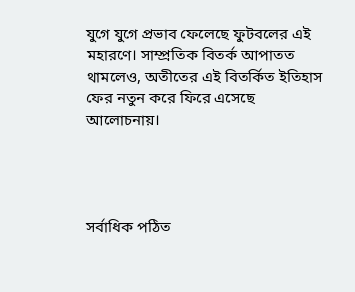যুগে যুগে প্রভাব ফেলেছে ফুটবলের এই মহারণে। সাম্প্রতিক বিতর্ক আপাতত থামলেও, অতীতের এই বিতর্কিত ইতিহাস ফের নতুন করে ফিরে এসেছে আলোচনায়।




সর্বাধিক পঠিত